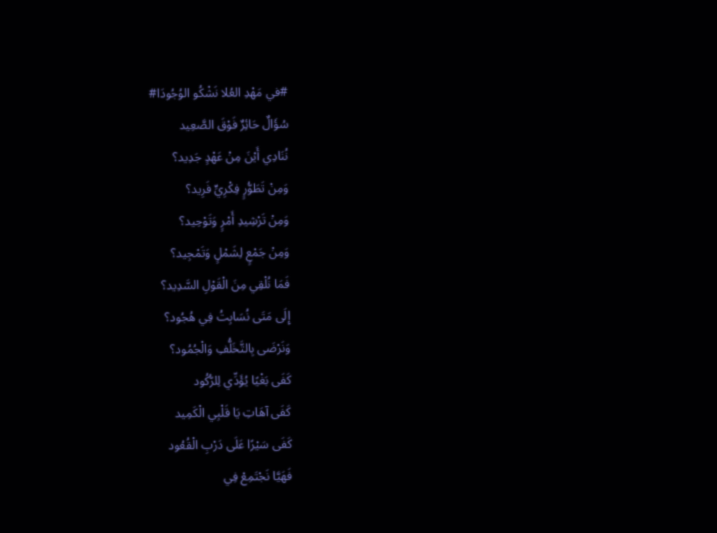#في مَهْدِ العُلا نَشْكُو الوُجُودَا#
سُؤَالٌ حَائِرٌ فَوْقَ الصَّعِيد
نُنَادِي أَيْنَ مِنْ عَهْدٍ جَدِيد؟
وَمِنْ تَطَوُّرٍ فِكْرِيٍّ فَرِيد؟
وَمِنْ تَرْشِيدِ أَمْرٍ وَتَوْحِيد؟
وَمِنْ جَمْعٍ لِشَمْلٍ وَتَمْجِيد؟
فَمَا نُلْقِي مِنَ الْقَوْلِ السَّدِيد؟
إِلَى مَتَى نُسَابِتُ فِي هُجُود؟
وَنَرْضَى بِالتَّخَلُّفِ وَالْجُمُود؟
كَفَى بَغْيًا يُؤَدِّي لِلرُّكُود
كَفَى آهَاتِ يَا قَلْبِي الْكَمِيد
كَفَى سَيْرًا عَلَى دَرْبِ الْقُعُود
فَهَيَّا نَجْتَمِعْ فِي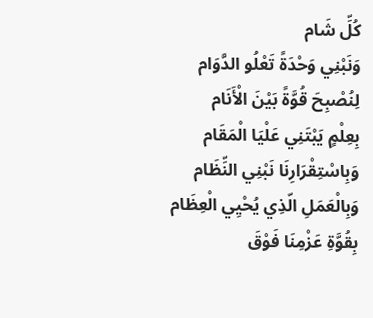كُلِّ شَام
وَنَبْنِي وَحْدَةً تَعْلُو الدَّوَام
لِنُصْبِحَ قُوَّةً بَيْنَ الْأَنَام
بِعِلْمٍ يَبْتَنِي عَلْيَا الْمَقَام
وَبِاسْتِقْرَارِنَا نَبْنِي النِّظَام
وَبِالْعَمَلِ الّذِي يُحْيِي الْعِظَام
بِقُوَّةِ عَزْمِنَا فَوْقَ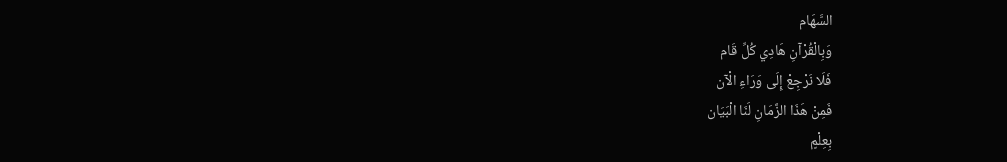السَّهَام
وَبِالْقُرْآنِ هَادِي كُلِّ قَام
فَلَا نَرْجِعْ إِلَى وَرَاءِ الْآن
فَمِنْ هَذَا الزَّمَانِ لَنَا الْبَيَان
بِعِلْمٍ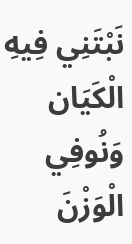نَبْتَنِي فِيهِ الْكَيَان
وَنُوفِي الْوَزْنَ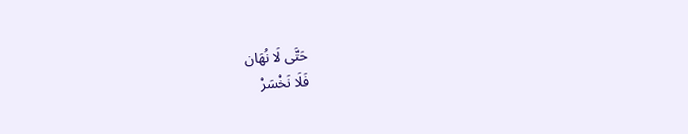حَتَّى لَا نُهَان
فَلَا نَخْسَرْ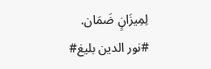لِمِيزَانٍ ضَمَان.
#نور الدين بليغ#